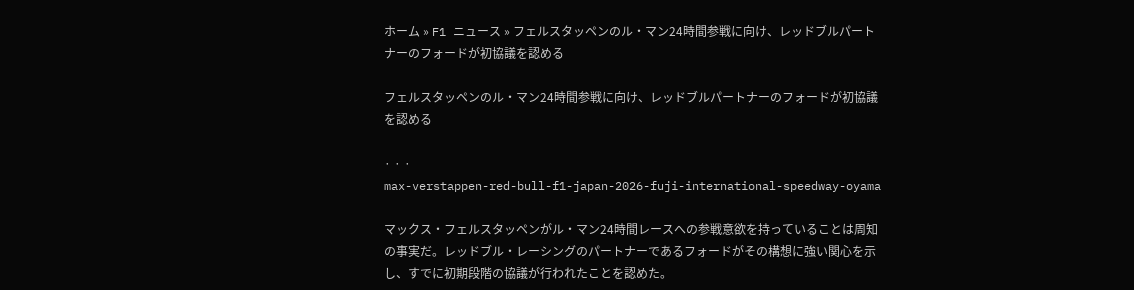ホーム » F1 ニュース » フェルスタッペンのル・マン24時間参戦に向け、レッドブルパートナーのフォードが初協議を認める

フェルスタッペンのル・マン24時間参戦に向け、レッドブルパートナーのフォードが初協議を認める

· · ·
max-verstappen-red-bull-f1-japan-2026-fuji-international-speedway-oyama

マックス・フェルスタッペンがル・マン24時間レースへの参戦意欲を持っていることは周知の事実だ。レッドブル・レーシングのパートナーであるフォードがその構想に強い関心を示し、すでに初期段階の協議が行われたことを認めた。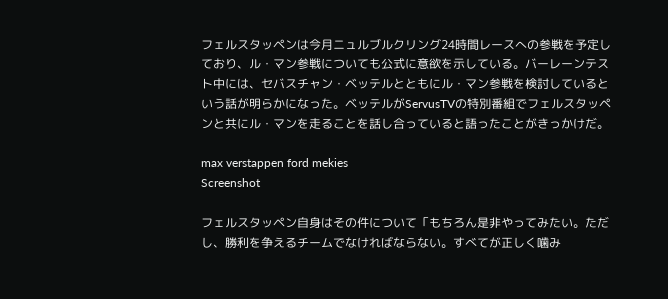フェルスタッペンは今月ニュルブルクリング24時間レースへの参戦を予定しており、ル・マン参戦についても公式に意欲を示している。バーレーンテスト中には、セバスチャン・ベッテルとともにル・マン参戦を検討しているという話が明らかになった。ベッテルがServusTVの特別番組でフェルスタッペンと共にル・マンを走ることを話し合っていると語ったことがきっかけだ。

max verstappen ford mekies
Screenshot

フェルスタッペン自身はその件について「もちろん是非やってみたい。ただし、勝利を争えるチームでなければならない。すべてが正しく噛み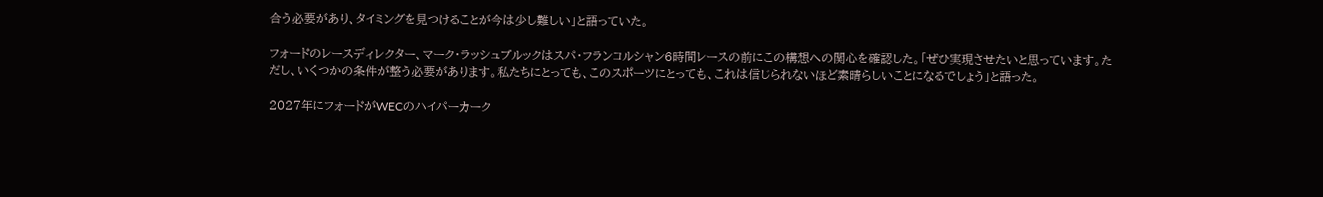合う必要があり、タイミングを見つけることが今は少し難しい」と語っていた。

フォードのレースディレクター、マーク・ラッシュブルックはスパ・フランコルシャン6時間レースの前にこの構想への関心を確認した。「ぜひ実現させたいと思っています。ただし、いくつかの条件が整う必要があります。私たちにとっても、このスポーツにとっても、これは信じられないほど素晴らしいことになるでしょう」と語った。

2027年にフォードがWECのハイパーカーク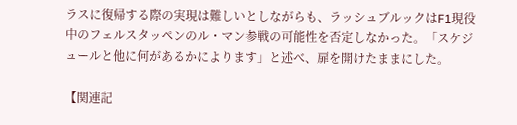ラスに復帰する際の実現は難しいとしながらも、ラッシュブルックはF1現役中のフェルスタッペンのル・マン参戦の可能性を否定しなかった。「スケジュールと他に何があるかによります」と述べ、扉を開けたままにした。

【関連記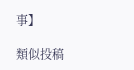事】

類似投稿